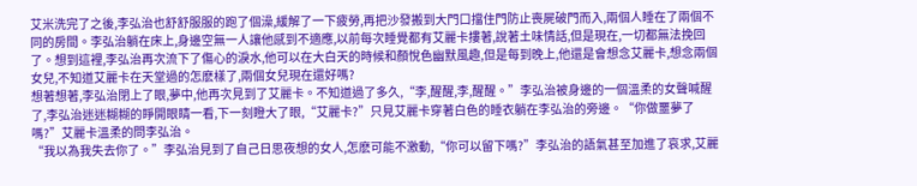艾米洗完了之後,李弘治也舒舒服服的跑了個澡,緩解了一下疲勞,再把沙發搬到大門口擋住門防止喪屍破門而入,兩個人睡在了兩個不同的房間。李弘治躺在床上,身邊空無一人讓他感到不適應,以前每次睡覺都有艾麗卡摟著,說著土味情話,但是現在,一切都無法挽回了。想到這裡,李弘治再次流下了傷心的淚水,他可以在大白天的時候和顏悅色幽默風趣,但是每到晚上,他還是會想念艾麗卡,想念兩個女兒,不知道艾麗卡在天堂過的怎麽樣了,兩個女兒現在還好嗎?
想著想著,李弘治閉上了眼,夢中,他再次見到了艾麗卡。不知道過了多久,“李,醒醒,李,醒醒。”李弘治被身邊的一個溫柔的女聲喊醒了,李弘治迷迷糊糊的睜開眼睛一看,下一刻瞪大了眼,“艾麗卡?”只見艾麗卡穿著白色的睡衣躺在李弘治的旁邊。“你做噩夢了嗎?”艾麗卡溫柔的問李弘治。
“我以為我失去你了。”李弘治見到了自己日思夜想的女人,怎麽可能不激動,“你可以留下嗎?”李弘治的語氣甚至加進了哀求,艾麗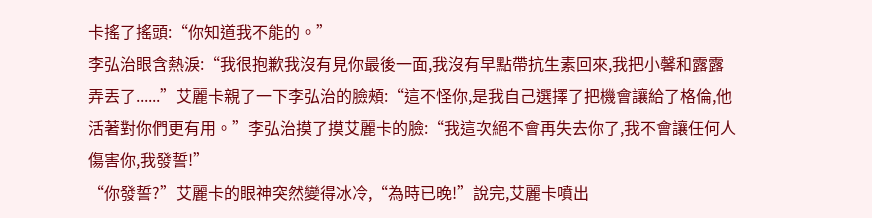卡搖了搖頭:“你知道我不能的。”
李弘治眼含熱淚:“我很抱歉我沒有見你最後一面,我沒有早點帶抗生素回來,我把小馨和露露弄丟了......”艾麗卡親了一下李弘治的臉頰:“這不怪你,是我自己選擇了把機會讓給了格倫,他活著對你們更有用。”李弘治摸了摸艾麗卡的臉:“我這次絕不會再失去你了,我不會讓任何人傷害你,我發誓!”
“你發誓?”艾麗卡的眼神突然變得冰冷,“為時已晚!”說完,艾麗卡噴出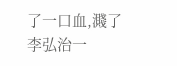了一口血,濺了李弘治一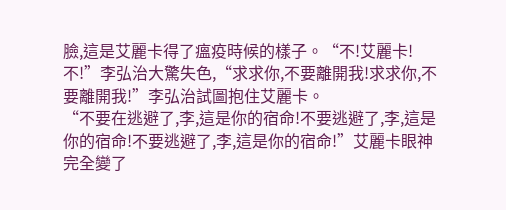臉,這是艾麗卡得了瘟疫時候的樣子。“不!艾麗卡!不!”李弘治大驚失色,“求求你,不要離開我!求求你,不要離開我!”李弘治試圖抱住艾麗卡。
“不要在逃避了,李,這是你的宿命!不要逃避了,李,這是你的宿命!不要逃避了,李,這是你的宿命!”艾麗卡眼神完全變了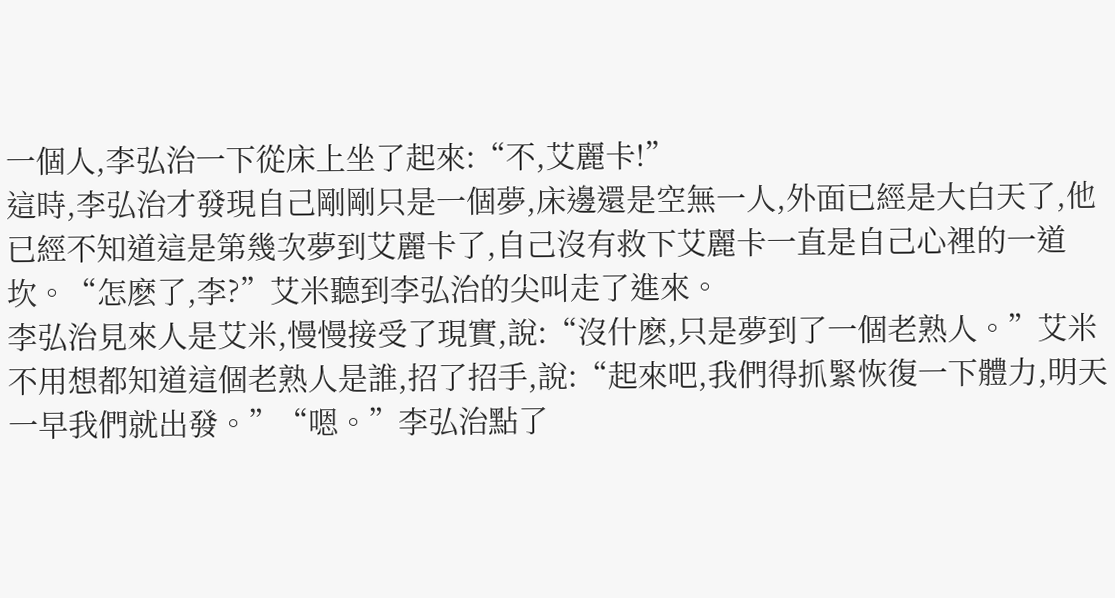一個人,李弘治一下從床上坐了起來:“不,艾麗卡!”
這時,李弘治才發現自己剛剛只是一個夢,床邊還是空無一人,外面已經是大白天了,他已經不知道這是第幾次夢到艾麗卡了,自己沒有救下艾麗卡一直是自己心裡的一道坎。“怎麽了,李?”艾米聽到李弘治的尖叫走了進來。
李弘治見來人是艾米,慢慢接受了現實,說:“沒什麽,只是夢到了一個老熟人。”艾米不用想都知道這個老熟人是誰,招了招手,說:“起來吧,我們得抓緊恢復一下體力,明天一早我們就出發。”“嗯。”李弘治點了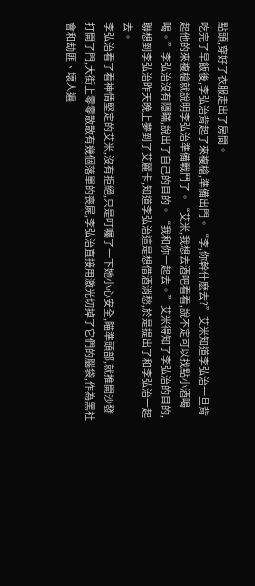點頭,穿好了衣服走出了房間。
吃完了早飯後,李弘治背起了來複槍,準備出門。“李,你幹什麽去?”艾米知道李弘治一旦背起他的來複槍就說明李弘治準備戰鬥了。“艾米,我想去酒吧看看,說不定可以找點小酒喝喝。”李弘治沒有隱瞞,說出了自己的目的。“我和你一起去。”艾米得知了李弘治的目的,聯想到李弘治昨天晚上夢到了艾麗卡,知道李弘治這是想借酒消愁,於是提出了和李弘治一起去。
李弘治看了看神情堅定的艾米,沒有拒絕,只是叮囑了一下她小心安全,瞄準頭部,就推開沙發打開了門,大街上零零散散有幾個落單的喪屍,李弘治直接用激光切掉了它們的腦袋,作為黑社會和劫匪、壞人遍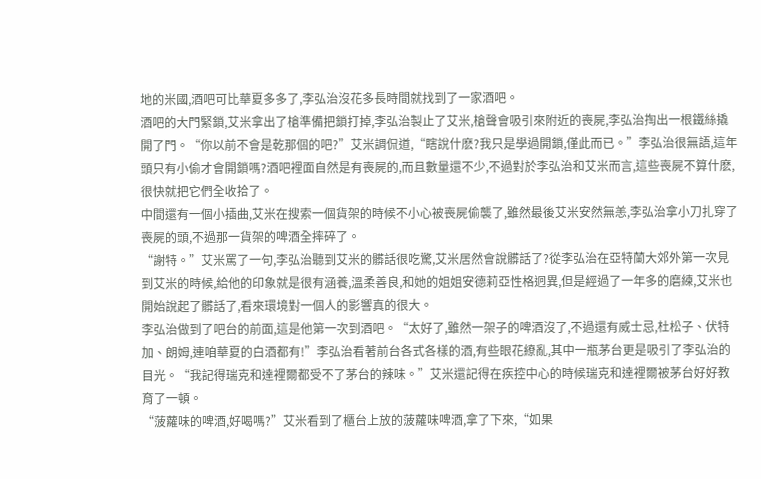地的米國,酒吧可比華夏多多了,李弘治沒花多長時間就找到了一家酒吧。
酒吧的大門緊鎖,艾米拿出了槍準備把鎖打掉,李弘治製止了艾米,槍聲會吸引來附近的喪屍,李弘治掏出一根鐵絲撬開了門。“你以前不會是乾那個的吧?”艾米調侃道,“瞎說什麽?我只是學過開鎖,僅此而已。”李弘治很無語,這年頭只有小偷才會開鎖嗎?酒吧裡面自然是有喪屍的,而且數量還不少,不過對於李弘治和艾米而言,這些喪屍不算什麽,很快就把它們全收拾了。
中間還有一個小插曲,艾米在搜索一個貨架的時候不小心被喪屍偷襲了,雖然最後艾米安然無恙,李弘治拿小刀扎穿了喪屍的頭,不過那一貨架的啤酒全摔碎了。
“謝特。”艾米罵了一句,李弘治聽到艾米的髒話很吃驚,艾米居然會說髒話了?從李弘治在亞特蘭大郊外第一次見到艾米的時候,給他的印象就是很有涵養,溫柔善良,和她的姐姐安德莉亞性格迥異,但是經過了一年多的磨練,艾米也開始說起了髒話了,看來環境對一個人的影響真的很大。
李弘治做到了吧台的前面,這是他第一次到酒吧。“太好了,雖然一架子的啤酒沒了,不過還有威士忌,杜松子、伏特加、朗姆,連咱華夏的白酒都有!”李弘治看著前台各式各樣的酒,有些眼花繚亂,其中一瓶茅台更是吸引了李弘治的目光。“我記得瑞克和達裡爾都受不了茅台的辣味。”艾米還記得在疾控中心的時候瑞克和達裡爾被茅台好好教育了一頓。
“菠蘿味的啤酒,好喝嗎?”艾米看到了櫃台上放的菠蘿味啤酒,拿了下來,“如果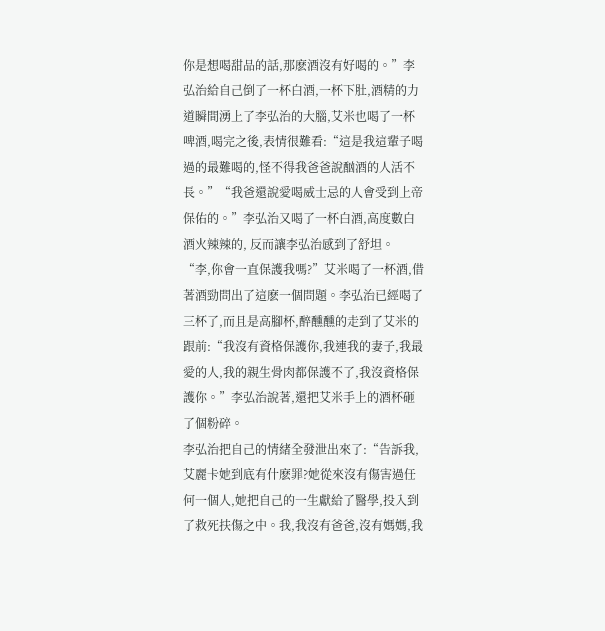你是想喝甜品的話,那麽酒沒有好喝的。”李弘治給自己倒了一杯白酒,一杯下肚,酒精的力道瞬間湧上了李弘治的大腦,艾米也喝了一杯啤酒,喝完之後,表情很難看:“這是我這輩子喝過的最難喝的,怪不得我爸爸說酗酒的人活不長。”“我爸還說愛喝威士忌的人會受到上帝保佑的。”李弘治又喝了一杯白酒,高度數白酒火辣辣的, 反而讓李弘治感到了舒坦。
“李,你會一直保護我嗎?”艾米喝了一杯酒,借著酒勁問出了這麽一個問題。李弘治已經喝了三杯了,而且是高腳杯,醉醺醺的走到了艾米的跟前:“我沒有資格保護你,我連我的妻子,我最愛的人,我的親生骨肉都保護不了,我沒資格保護你。”李弘治說著,還把艾米手上的酒杯砸了個粉碎。
李弘治把自己的情緒全發泄出來了:“告訴我,艾麗卡她到底有什麽罪?她從來沒有傷害過任何一個人,她把自己的一生獻給了醫學,投入到了救死扶傷之中。我,我沒有爸爸,沒有媽媽,我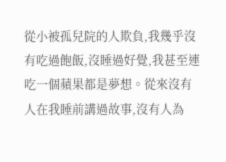從小被孤兒院的人欺負,我幾乎沒有吃過飽飯,沒睡過好覺,我甚至連吃一個蘋果都是夢想。從來沒有人在我睡前講過故事,沒有人為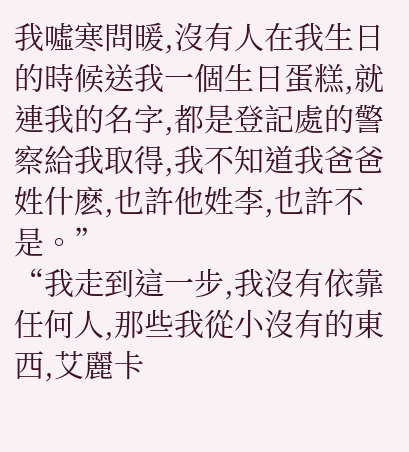我噓寒問暖,沒有人在我生日的時候送我一個生日蛋糕,就連我的名字,都是登記處的警察給我取得,我不知道我爸爸姓什麽,也許他姓李,也許不是。”
“我走到這一步,我沒有依靠任何人,那些我從小沒有的東西,艾麗卡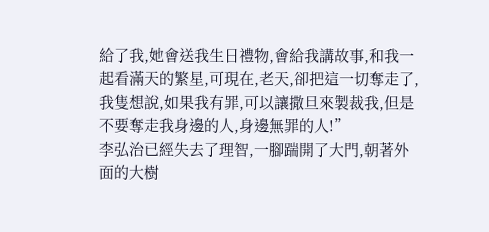給了我,她會送我生日禮物,會給我講故事,和我一起看滿天的繁星,可現在,老天,卻把這一切奪走了,我隻想說,如果我有罪,可以讓撒旦來製裁我,但是不要奪走我身邊的人,身邊無罪的人!”
李弘治已經失去了理智,一腳踹開了大門,朝著外面的大樹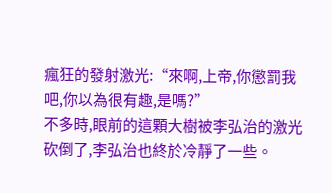瘋狂的發射激光:“來啊,上帝,你懲罰我吧,你以為很有趣,是嗎?”
不多時,眼前的這顆大樹被李弘治的激光砍倒了,李弘治也終於冷靜了一些。